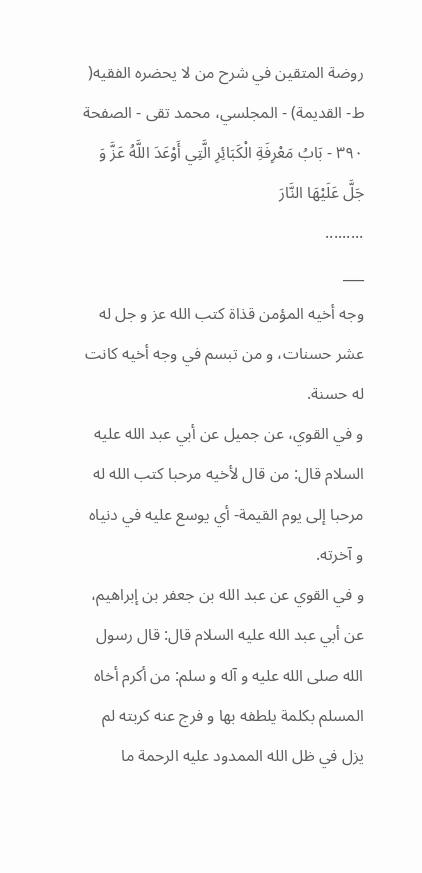روضة المتقين في شرح من لا يحضره الفقيه( ط- القديمة) - المجلسي، محمد تقى - الصفحة ٣٩٠ - بَابُ مَعْرِفَةِ الْكَبَائِرِ الَّتِي أَوْعَدَ اللَّهُ عَزَّ وَ جَلَّ عَلَيْهَا النَّارَ
.........
___
وجه أخيه المؤمن قذاة كتب الله عز و جل له عشر حسنات، و من تبسم في وجه أخيه كانت
له حسنة.
و في القوي، عن جميل عن أبي عبد الله عليه السلام قال: من قال لأخيه مرحبا كتب الله له مرحبا إلى يوم القيمة- أي يوسع عليه في دنياه و آخرته.
و في القوي عن عبد الله بن جعفر بن إبراهيم، عن أبي عبد الله عليه السلام قال: قال رسول الله صلى الله عليه و آله و سلم: من أكرم أخاه المسلم بكلمة يلطفه بها و فرج عنه كربته لم يزل في ظل الله الممدود عليه الرحمة ما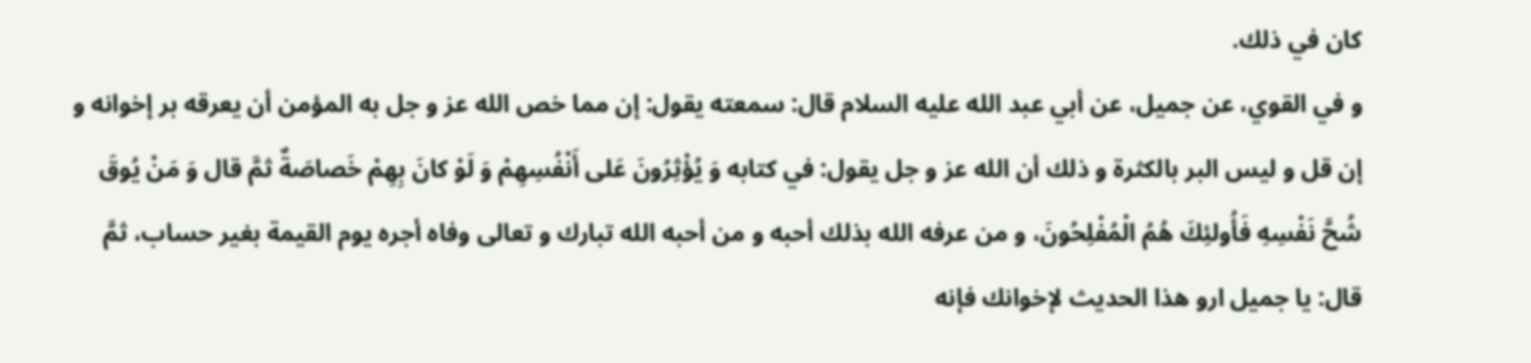كان في ذلك.
و في القوي، عن جميل، عن أبي عبد الله عليه السلام قال: سمعته يقول: إن مما خص الله عز و جل به المؤمن أن يعرقه بر إخوانه و إن قل و ليس البر بالكثرة و ذلك أن الله عز و جل يقول: في كتابه وَ يُؤْثِرُونَ عَلى أَنْفُسِهِمْ وَ لَوْ كانَ بِهِمْ خَصاصَةٌ ثمَّ قال وَ مَنْ يُوقَ شُحَّ نَفْسِهِ فَأُولئِكَ هُمُ الْمُفْلِحُونَ، و من عرفه الله بذلك أحبه و من أحبه الله تبارك و تعالى وفاه أجره يوم القيمة بغير حساب، ثمَّ قال: يا جميل ارو هذا الحديث لإخوانك فإنه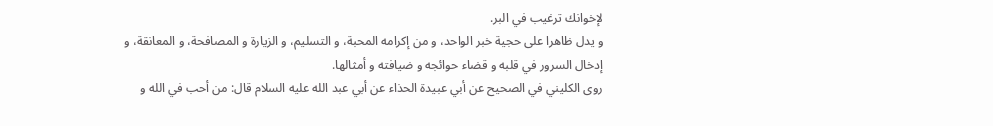لإخوانك ترغيب في البر.
و يدل ظاهرا على حجية خبر الواحد، و من إكرامه المحبة، و التسليم، و الزيارة و المصافحة، و المعانقة، و إدخال السرور في قلبه و قضاء حوائجه و ضيافته و أمثالها.
روى الكليني في الصحيح عن أبي عبيدة الحذاء عن أبي عبد الله عليه السلام قال: من أحب في الله و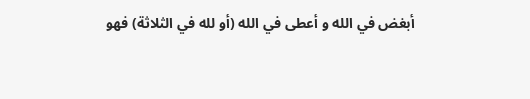أبغض في الله و أعطى في الله (أو لله في الثلاثة) فهو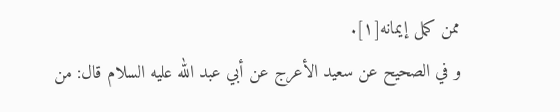ممن كمل إيمانه[١].
و في الصحيح عن سعيد الأعرج عن أبي عبد الله عليه السلام قال: من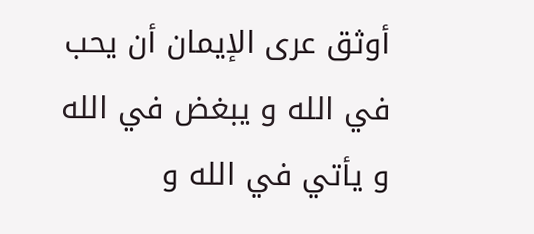أوثق عرى الإيمان أن يحب في الله و يبغض في الله و يأتي في الله و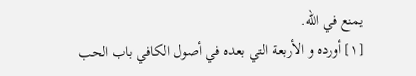يمنع في الله.
[١] أورده و الأربعة التي بعده في أصول الكافي باب الحب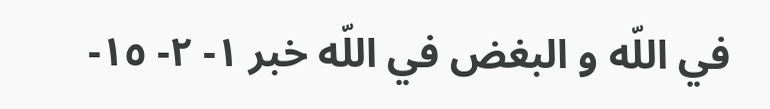في اللّه و البغض في اللّه خبر ١- ٢- ١٥-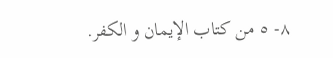٨- ٥ من كتاب الإيمان و الكفر.